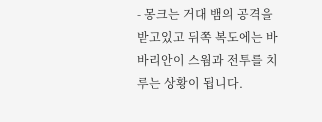- 몽크는 거대 뱀의 공격을 받고있고 뒤쪽 복도에는 바바리안이 스웜과 전투를 치루는 상황이 됩니다.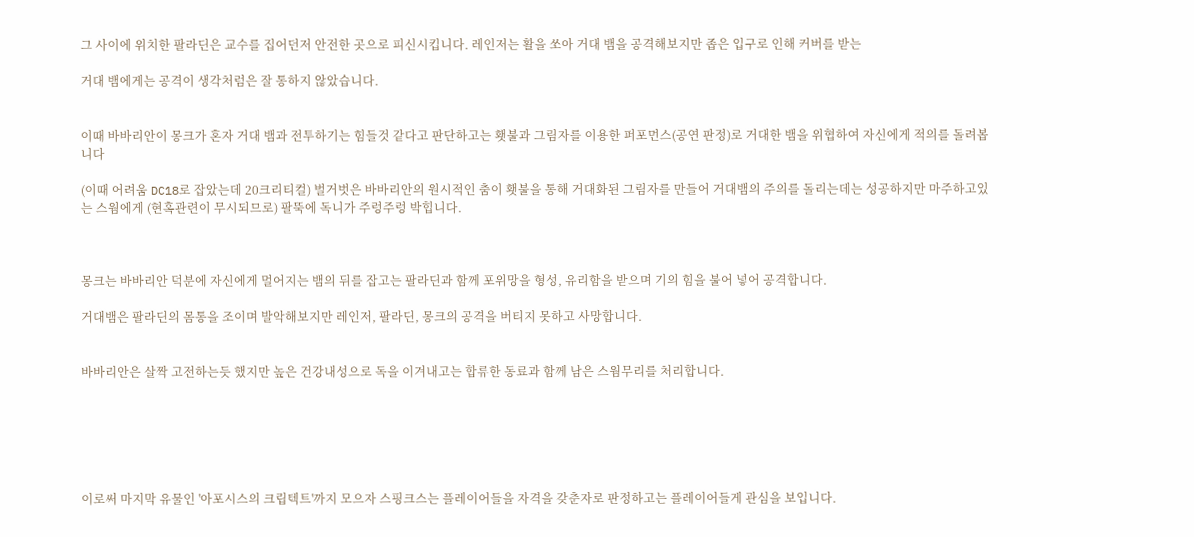그 사이에 위치한 팔라딘은 교수를 집어던저 안전한 곳으로 피신시킵니다. 레인저는 활을 쏘아 거대 뱀을 공격해보지만 좁은 입구로 인해 커버를 받는

거대 뱀에게는 공격이 생각처럼은 잘 통하지 않았습니다.


이때 바바리안이 몽크가 혼자 거대 뱀과 전투하기는 힘들것 같다고 판단하고는 횃불과 그림자를 이용한 퍼포먼스(공연 판정)로 거대한 뱀을 위협하여 자신에게 적의를 돌려봅니다

(이때 어려움 DC18로 잡았는데 20크리티컬) 벌거벗은 바바리안의 원시적인 춤이 횃불을 통해 거대화된 그림자를 만들어 거대뱀의 주의를 돌리는데는 성공하지만 마주하고있는 스웜에게 (현혹관련이 무시되므로) 팔뚝에 독니가 주렁주렁 박힙니다.



몽크는 바바리안 덕분에 자신에게 멀어지는 뱀의 뒤를 잡고는 팔라딘과 함께 포위망을 형성, 유리함을 받으며 기의 힘을 불어 넣어 공격합니다.

거대뱀은 팔라딘의 몸통을 조이며 발악해보지만 레인저, 팔라딘, 몽크의 공격을 버티지 못하고 사망합니다.


바바리안은 살짝 고전하는듯 했지만 높은 건강내성으로 독을 이겨내고는 합류한 동료과 함께 남은 스웜무리를 처리합니다.






이로써 마지막 유물인 '아포시스의 크립텍트'까지 모으자 스핑크스는 플레이어들을 자격을 갖춘자로 판정하고는 플레이어들게 관심을 보입니다.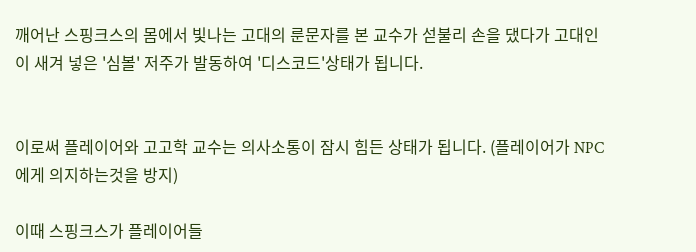깨어난 스핑크스의 몸에서 빛나는 고대의 룬문자를 본 교수가 섣불리 손을 댔다가 고대인이 새겨 넣은 '심볼' 저주가 발동하여 '디스코드'상태가 됩니다.


이로써 플레이어와 고고학 교수는 의사소통이 잠시 힘든 상태가 됩니다. (플레이어가 NPC에게 의지하는것을 방지)

이때 스핑크스가 플레이어들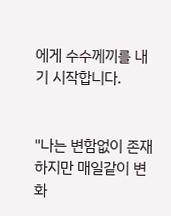에게 수수께끼를 내기 시작합니다.


"나는 변함없이 존재하지만 매일같이 변화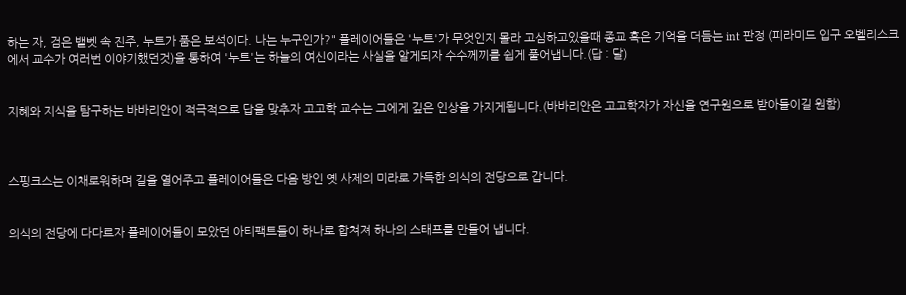하는 자, 검은 밸벳 속 진주, 누트가 품은 보석이다. 나는 누구인가?" 플레이어들은 '누트'가 무엇인지 몰라 고심하고있을때 종교 혹은 기억을 더듬는 int 판정 (피라미드 입구 오벨리스크에서 교수가 여러번 이야기했던것)을 통하여 '누트'는 하늘의 여신이라는 사실을 알게되자 수수께끼를 쉽게 풀어냅니다.(답 : 달)


지혜와 지식을 탐구하는 바바리안이 적극적으로 답을 맞추자 고고학 교수는 그에게 깊은 인상을 가지게됩니다.(바바리안은 고고학자가 자신을 연구원으로 받아들이길 원함)



스핑크스는 이채로워하며 길을 열어주고 플레이어들은 다음 방인 옛 사제의 미라로 가득한 의식의 전당으로 갑니다.


의식의 전당에 다다르자 플레이어들이 모았던 아티팩트들이 하나로 합쳐져 하나의 스태프를 만들어 냅니다.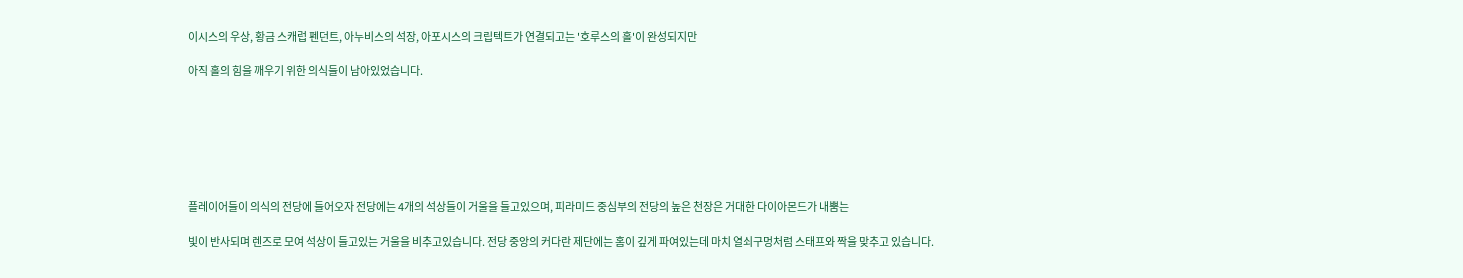이시스의 우상, 황금 스캐럽 펜던트, 아누비스의 석장, 아포시스의 크립텍트가 연결되고는 '호루스의 홀'이 완성되지만

아직 홀의 힘을 깨우기 위한 의식들이 남아있었습니다.







플레이어들이 의식의 전당에 들어오자 전당에는 4개의 석상들이 거울을 들고있으며, 피라미드 중심부의 전당의 높은 천장은 거대한 다이아몬드가 내뿜는

빛이 반사되며 렌즈로 모여 석상이 들고있는 거울을 비추고있습니다. 전당 중앙의 커다란 제단에는 홈이 깊게 파여있는데 마치 열쇠구멍처럼 스태프와 짝을 맞추고 있습니다.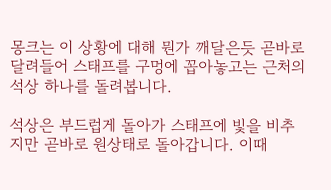몽크는 이 상황에 대해 뭔가 깨달은듯 곧바로 달려들어 스태프를 구멍에 꼽아놓고는 근처의 석상 하나를 돌려봅니다.

석상은 부드럽게 돌아가 스태프에 빛을 비추지만 곧바로 원상태로 돌아갑니다. 이때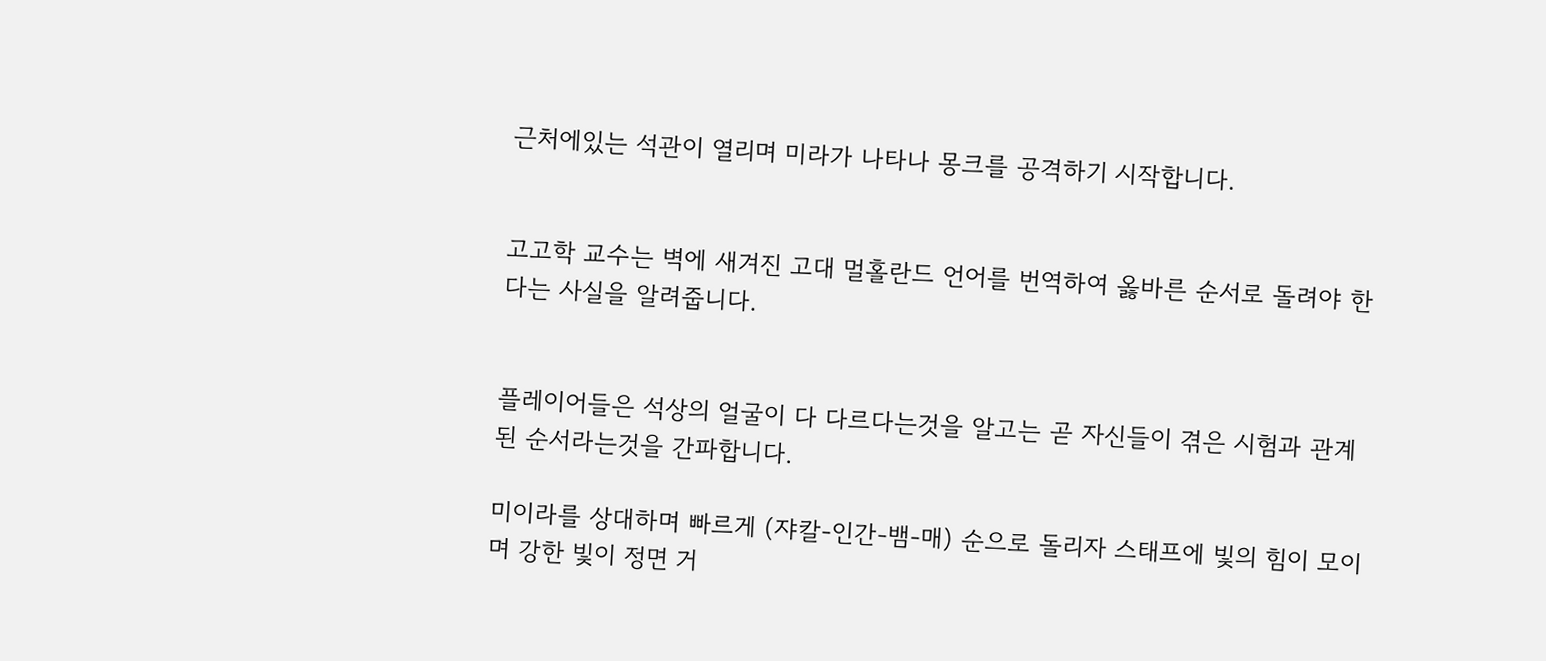근처에있는 석관이 열리며 미라가 나타나 몽크를 공격하기 시작합니다.


고고학 교수는 벽에 새겨진 고대 멀홀란드 언어를 번역하여 옳바른 순서로 돌려야 한다는 사실을 알려줍니다.


플레이어들은 석상의 얼굴이 다 다르다는것을 알고는 곧 자신들이 겪은 시험과 관계된 순서라는것을 간파합니다.

미이라를 상대하며 빠르게 (쟈칼-인간-뱀-매) 순으로 돌리자 스태프에 빛의 힘이 모이며 강한 빛이 정면 거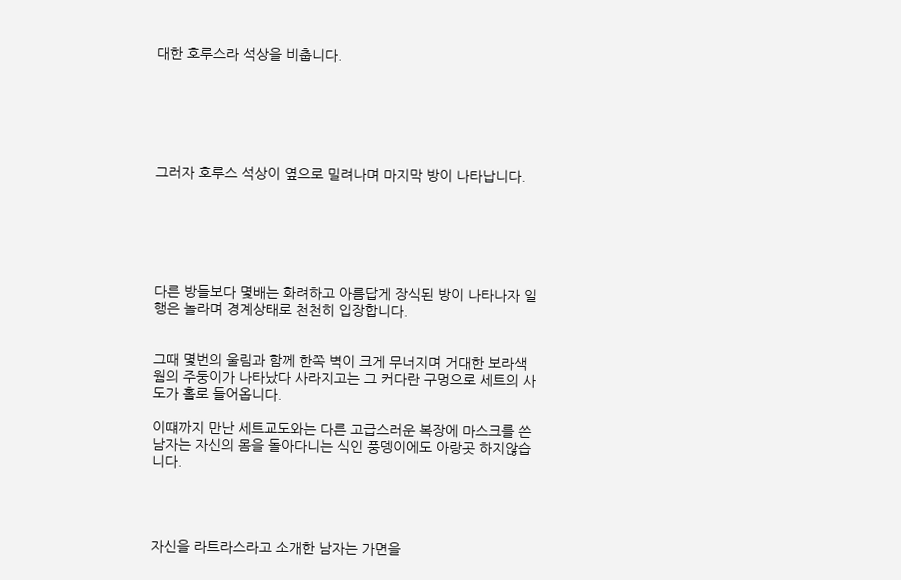대한 호루스라 석상을 비춥니다.






그러자 호루스 석상이 옆으로 밀려나며 마지막 방이 나타납니다.






다른 방들보다 몇배는 화려하고 아름답게 장식된 방이 나타나자 일행은 놀라며 경계상태로 천천히 입장합니다.


그때 몇번의 울림과 함께 한쪽 벽이 크게 무너지며 거대한 보라색 웜의 주둥이가 나타났다 사라지고는 그 커다란 구멍으로 세트의 사도가 홀로 들어옵니다.

이떄까지 만난 세트교도와는 다른 고급스러운 복장에 마스크를 쓴 남자는 자신의 몸을 돌아다니는 식인 풍뎅이에도 아랑곳 하지않습니다.




자신을 라트라스라고 소개한 남자는 가면을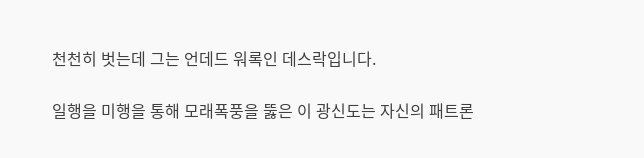천천히 벗는데 그는 언데드 워록인 데스락입니다.

일행을 미행을 통해 모래폭풍을 뚫은 이 광신도는 자신의 패트론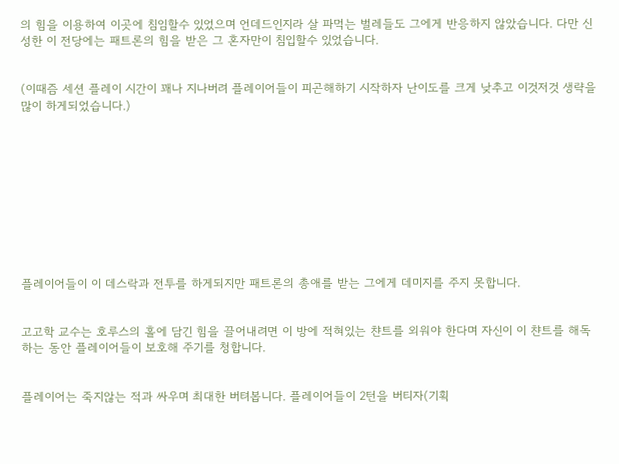의 힘을 이용하여 이곳에 침임할수 있었으며 언데드인지라 살 파먹는 벌레들도 그에게 반응하지 않았습니다. 다만 신성한 이 전당에는 패트론의 힘을 받은 그 혼자만이 침입할수 있었습니다.


(이때즘 세션 플레이 시간이 꽤나 지나버려 플레이어들이 피곤해하기 시작하자 난이도를 크게 낮추고 이것저것 생략을 많이 하게되었습니다.)










플레이어들이 이 데스락과 전투를 하게되지만 패트론의 총애를 받는 그에게 데미지를 주지 못합니다.


고고학 교수는 호루스의 홀에 담긴 힘을 끌어내려면 이 방에 적혀있는 챤트를 외워야 한다며 자신이 이 챤트를 해독하는 동안 플레이어들이 보호해 주기를 청합니다.


플레이어는 죽지않는 적과 싸우며 최대한 버텨봅니다. 플레이어들이 2턴을 버티자(기획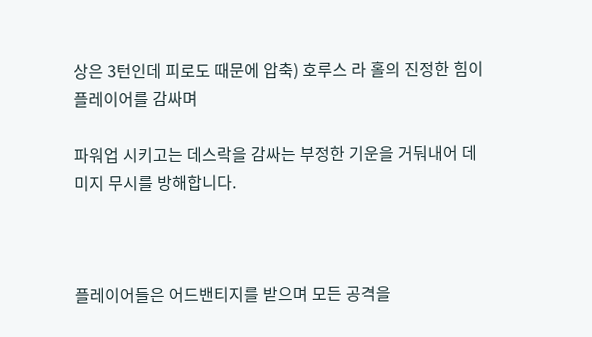상은 3턴인데 피로도 때문에 압축) 호루스 라 홀의 진정한 힘이 플레이어를 감싸며

파워업 시키고는 데스락을 감싸는 부정한 기운을 거둬내어 데미지 무시를 방해합니다.



플레이어들은 어드밴티지를 받으며 모든 공격을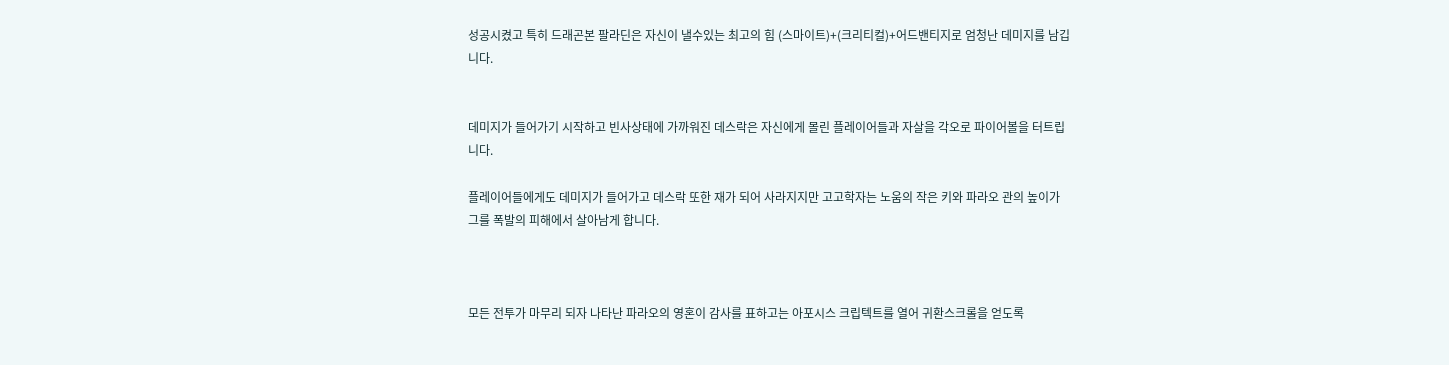성공시켰고 특히 드래곤본 팔라딘은 자신이 낼수있는 최고의 힘 (스마이트)+(크리티컬)+어드밴티지로 엄청난 데미지를 남깁니다.


데미지가 들어가기 시작하고 빈사상태에 가까워진 데스락은 자신에게 몰린 플레이어들과 자살을 각오로 파이어볼을 터트립니다.

플레이어들에게도 데미지가 들어가고 데스락 또한 재가 되어 사라지지만 고고학자는 노움의 작은 키와 파라오 관의 높이가 그를 폭발의 피해에서 살아남게 합니다.



모든 전투가 마무리 되자 나타난 파라오의 영혼이 감사를 표하고는 아포시스 크립텍트를 열어 귀환스크롤을 얻도록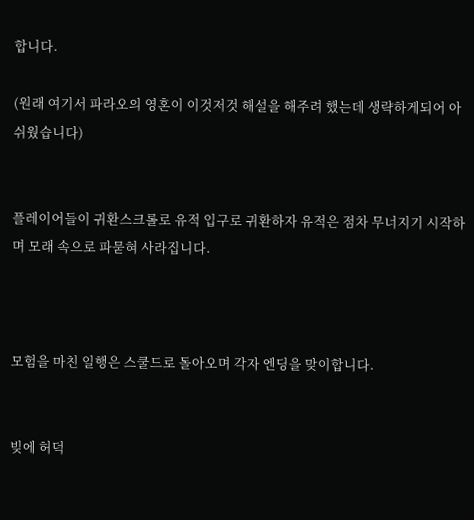합니다.

(원래 여기서 파라오의 영혼이 이것저것 해설을 해주려 했는데 생략하게되어 아쉬웠습니다)


플레이어들이 귀환스크롤로 유적 입구로 귀환하자 유적은 점차 무너지기 시작하며 모래 속으로 파묻혀 사라집니다.



모험을 마친 일행은 스쿨드로 돌아오며 각자 엔딩을 맞이합니다.


빚에 허덕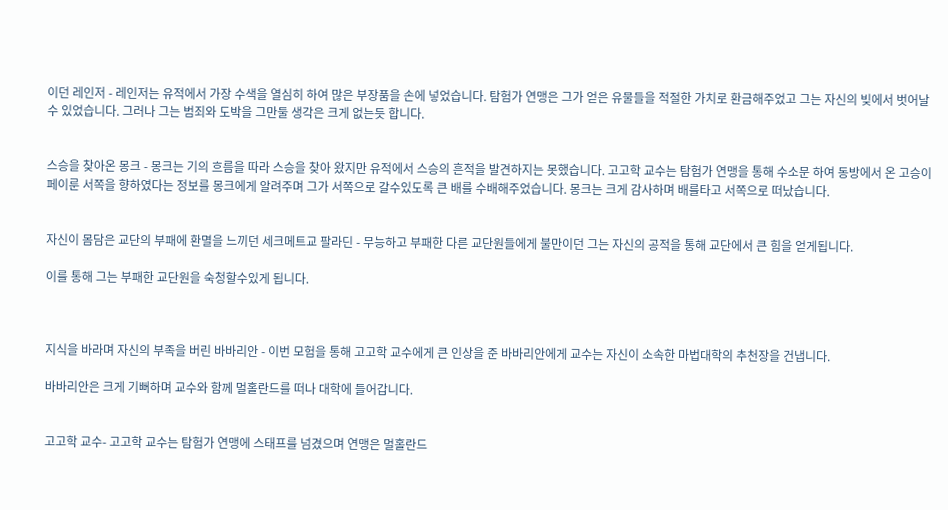이던 레인저 - 레인저는 유적에서 가장 수색을 열심히 하여 많은 부장품을 손에 넣었습니다. 탐험가 연맹은 그가 얻은 유물들을 적절한 가치로 환금해주었고 그는 자신의 빚에서 벗어날수 있었습니다. 그러나 그는 범죄와 도박을 그만둘 생각은 크게 없는듯 합니다.


스승을 찾아온 몽크 - 몽크는 기의 흐름을 따라 스승을 찾아 왔지만 유적에서 스승의 흔적을 발견하지는 못했습니다. 고고학 교수는 탐험가 연맹을 통해 수소문 하여 동방에서 온 고승이 페이룬 서쪽을 향하였다는 정보를 몽크에게 알려주며 그가 서쪽으로 갈수있도록 큰 배를 수배해주었습니다. 몽크는 크게 감사하며 배를타고 서쪽으로 떠났습니다.


자신이 몸담은 교단의 부패에 환멸을 느끼던 세크메트교 팔라딘 - 무능하고 부패한 다른 교단원들에게 불만이던 그는 자신의 공적을 통해 교단에서 큰 힘을 얻게됩니다.

이를 통해 그는 부패한 교단원을 숙청할수있게 됩니다.



지식을 바라며 자신의 부족을 버린 바바리안 - 이번 모험을 통해 고고학 교수에게 큰 인상을 준 바바리안에게 교수는 자신이 소속한 마법대학의 추천장을 건냅니다.

바바리안은 크게 기뻐하며 교수와 함께 멀홀란드를 떠나 대학에 들어갑니다.


고고학 교수- 고고학 교수는 탐험가 연맹에 스태프를 넘겼으며 연맹은 멀홀란드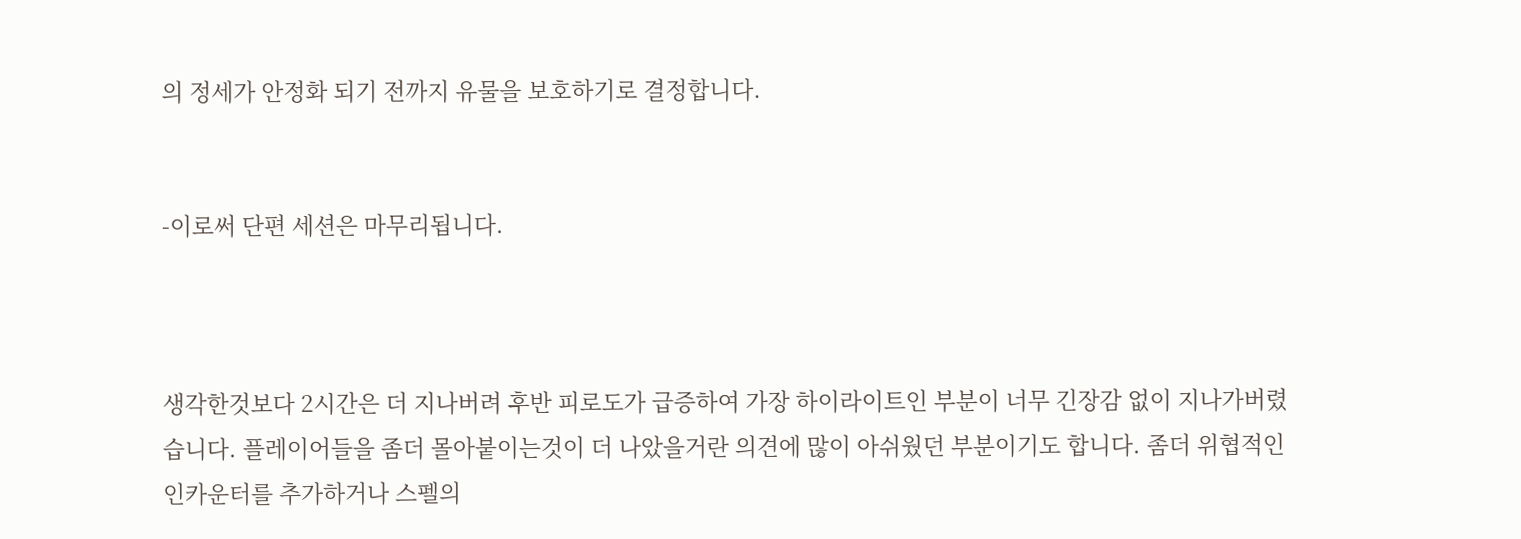의 정세가 안정화 되기 전까지 유물을 보호하기로 결정합니다.


-이로써 단편 세션은 마무리됩니다.



생각한것보다 2시간은 더 지나버려 후반 피로도가 급증하여 가장 하이라이트인 부분이 너무 긴장감 없이 지나가버렸습니다. 플레이어들을 좀더 몰아붙이는것이 더 나았을거란 의견에 많이 아쉬웠던 부분이기도 합니다. 좀더 위협적인 인카운터를 추가하거나 스펠의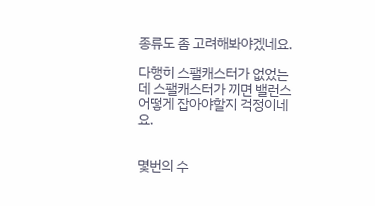종류도 좀 고려해봐야겠네요.

다행히 스팰캐스터가 없었는데 스팰캐스터가 끼면 밸런스 어떻게 잡아야할지 걱정이네요.


몇번의 수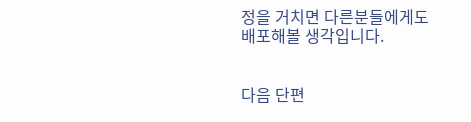정을 거치면 다른분들에게도 배포해볼 생각입니다.


다음 단편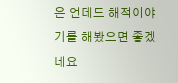은 언데드 해적이야기를 해봤으면 좋겠네요